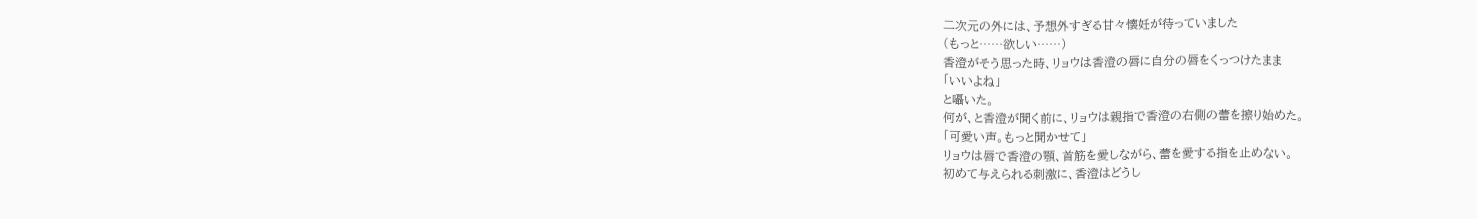二次元の外には、予想外すぎる甘々懐妊が待っていました
(もっと……欲しい……)
香澄がそう思った時、リョウは香澄の唇に自分の唇をくっつけたまま
「いいよね」
と囁いた。
何が、と香澄が聞く前に、リョウは親指で香澄の右側の蕾を擦り始めた。
「可愛い声。もっと聞かせて」
リョウは唇で香澄の顎、首筋を愛しながら、蕾を愛する指を止めない。
初めて与えられる刺激に、香澄はどうし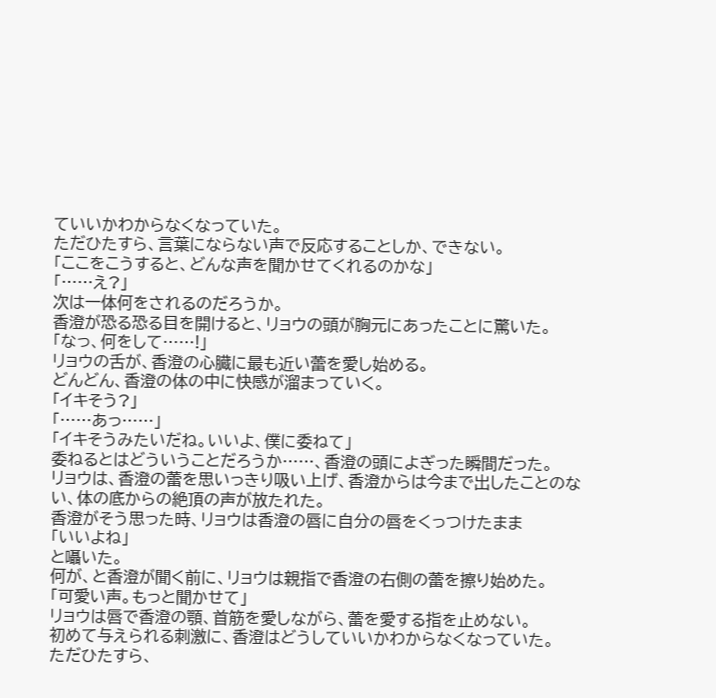ていいかわからなくなっていた。
ただひたすら、言葉にならない声で反応することしか、できない。
「ここをこうすると、どんな声を聞かせてくれるのかな」
「……え?」
次は一体何をされるのだろうか。
香澄が恐る恐る目を開けると、リョウの頭が胸元にあったことに驚いた。
「なっ、何をして……!」
リョウの舌が、香澄の心臓に最も近い蕾を愛し始める。
どんどん、香澄の体の中に快感が溜まっていく。
「イキそう?」
「……あっ……」
「イキそうみたいだね。いいよ、僕に委ねて」
委ねるとはどういうことだろうか……、香澄の頭によぎった瞬間だった。
リョウは、香澄の蕾を思いっきり吸い上げ、香澄からは今まで出したことのない、体の底からの絶頂の声が放たれた。
香澄がそう思った時、リョウは香澄の唇に自分の唇をくっつけたまま
「いいよね」
と囁いた。
何が、と香澄が聞く前に、リョウは親指で香澄の右側の蕾を擦り始めた。
「可愛い声。もっと聞かせて」
リョウは唇で香澄の顎、首筋を愛しながら、蕾を愛する指を止めない。
初めて与えられる刺激に、香澄はどうしていいかわからなくなっていた。
ただひたすら、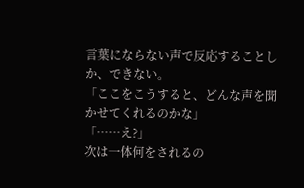言葉にならない声で反応することしか、できない。
「ここをこうすると、どんな声を聞かせてくれるのかな」
「……え?」
次は一体何をされるの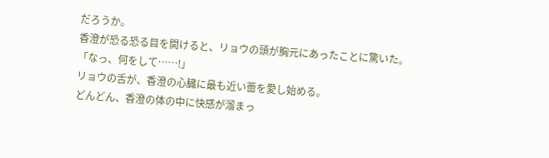だろうか。
香澄が恐る恐る目を開けると、リョウの頭が胸元にあったことに驚いた。
「なっ、何をして……!」
リョウの舌が、香澄の心臓に最も近い蕾を愛し始める。
どんどん、香澄の体の中に快感が溜まっ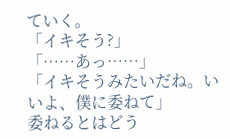ていく。
「イキそう?」
「……あっ……」
「イキそうみたいだね。いいよ、僕に委ねて」
委ねるとはどう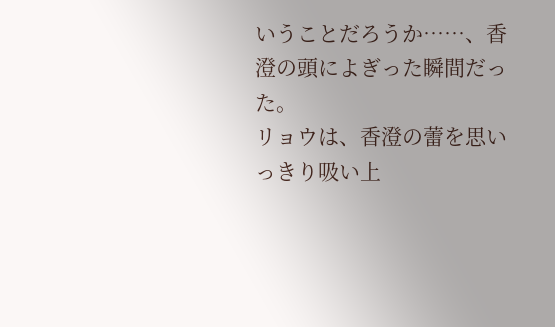いうことだろうか……、香澄の頭によぎった瞬間だった。
リョウは、香澄の蕾を思いっきり吸い上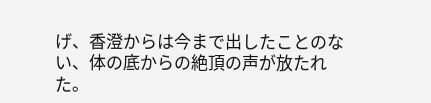げ、香澄からは今まで出したことのない、体の底からの絶頂の声が放たれた。